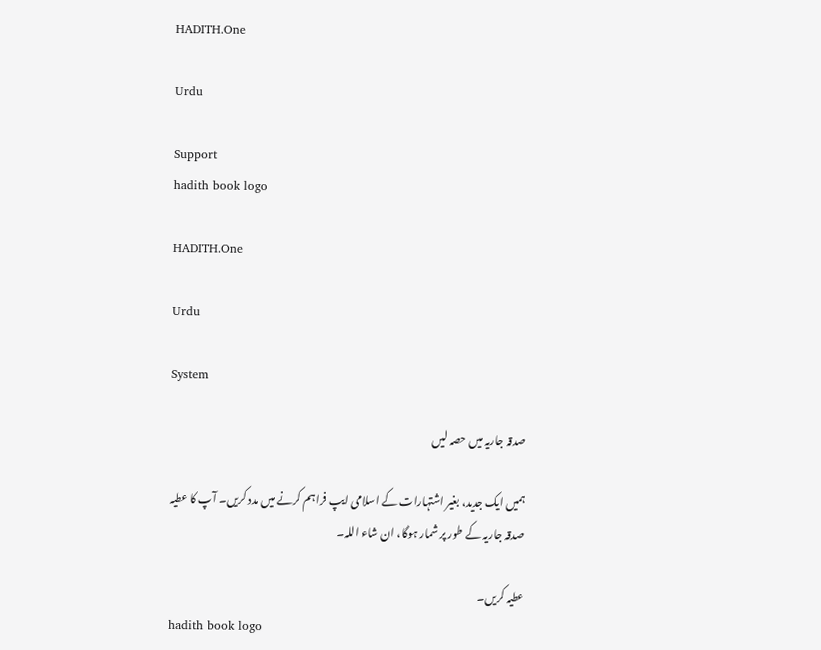HADITH.One

Urdu

Support
hadith book logo

HADITH.One

Urdu

System

صدقہ جاریہ میں حصہ لیں

ہمیں ایک جدید، بغیر اشتہارات کے اسلامی ایپ فراہم کرنے میں مدد کریں۔ آپ کا عطیہ صدقہ جاریہ کے طور پر شمار ہوگا، ان شاء اللہ۔

عطیہ کریں۔
hadith book logo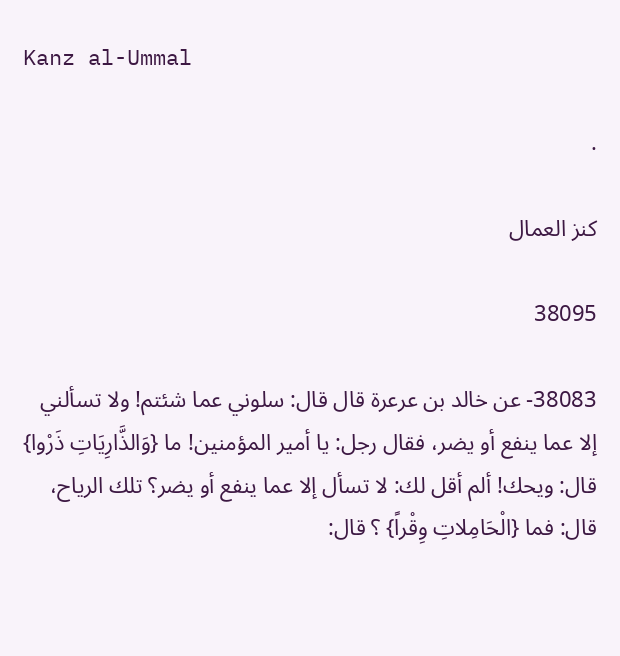Kanz al-Ummal

.

كنز العمال

38095

38083- عن خالد بن عرعرة قال قال: سلوني عما شئتم! ولا تسألني إلا عما ينفع أو يضر، فقال رجل: يا أمير المؤمنين! ما {وَالذَّارِيَاتِ ذَرْوا} قال: ويحك! ألم أقل لك: لا تسأل إلا عما ينفع أو يضر؟ تلك الرياح، قال: فما {الْحَامِلاتِ وِقْراً} ؟ قال: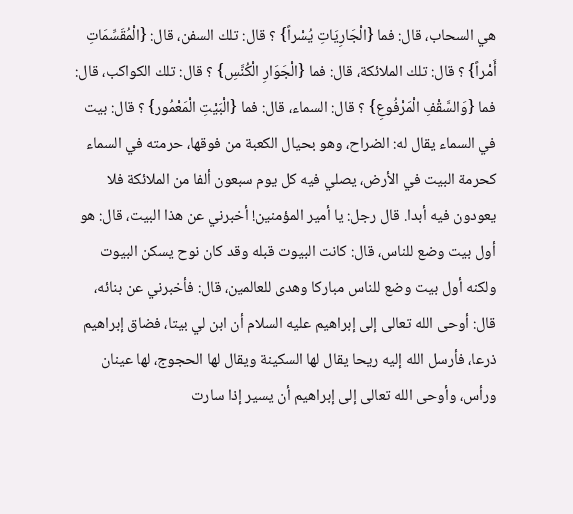هي السحاب، قال: فما {الْجَارِيَاتِ يُسْراً} ؟ قال: تلك السفن، قال: {الْمُقَسِّمَاتِ أَمْراً} ؟ قال: تلك الملائكة، قال: فما {الْجَوَارِ الْكُنَّسِ} ؟ قال: تلك الكواكب، قال: فما {وَالسَّقْفِ الْمَرْفُوعِ} ؟ قال: السماء، قال: فما {الْبَيْتِ الْمَعْمُور} ؟ قال: بيت في السماء يقال له: الضراح، وهو بحيال الكعبة من فوقها، حرمته في السماء كحرمة البيت في الأرض، يصلي فيه كل يوم سبعون ألفا من الملائكة فلا يعودون فيه أبدا. قال رجل: يا أمير المؤمنين! أخبرني عن هذا البيت، قال: هو أول بيت وضع للناس، قال: كانت البيوت قبله وقد كان نوح يسكن البيوت ولكنه أول بيت وضع للناس مباركا وهدى للعالمين، قال: فأخبرني عن بنائه، قال: أوحى الله تعالى إلى إبراهيم عليه السلام أن ابن لي بيتا، فضاق إبراهيم ذرعا، فأرسل الله إليه ريحا يقال لها السكينة ويقال لها الحجوج، لها عينان ورأس، وأوحى الله تعالى إلى إبراهيم أن يسير إذا سارت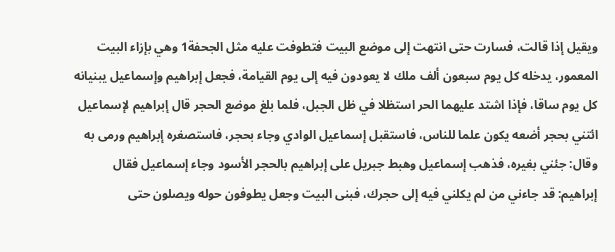ويقيل إذا قالت، فسارت حتى انتهت إلى موضع البيت فتطوفت عليه مثل الجحفة1 وهي بإزاء البيت المعمور، يدخله كل يوم سبعون ألف ملك لا يعودون فيه إلى يوم القيامة، فجعل إبراهيم وإسماعيل يبنيانه كل يوم ساقا، فإذا اشتد عليهما الحر استظلا في ظل الجبل، فلما بلغ موضع الحجر قال إبراهيم لإسماعيل ائتني بحجر أضعه يكون علما للناس، فاستقبل إسماعيل الوادي وجاء بحجر، فاستصغره إبراهيم ورمى به وقال: جئني بغيره، فذهب إسماعيل وهبط جبريل على إبراهيم بالحجر الأسود وجاء إسماعيل فقال إبراهيم: قد جاءني من لم يكلني فيه إلى حجرك، فبنى البيت وجعل يطوفون حوله ويصلون حتى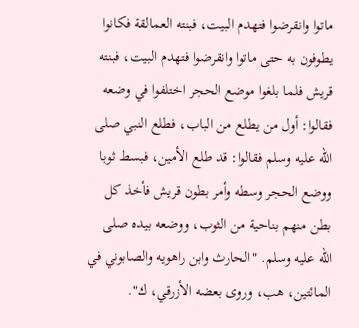ماتوا وانقرضوا فتهدم البيت، فبنته العمالقة فكانوا يطوفون به حتى ماتوا وانقرضوا فتهدم البيت، فبنته قريش فلما بلغوا موضع الحجر اختلفوا في وضعه فقالوا: أول من يطلع من الباب، فطلع النبي صلى الله عليه وسلم فقالوا: قد طلع الأمين، فبسط ثوبا ووضع الحجر وسطه وأمر بطون قريش فأخذ كل بطن منهم بناحية من الثوب، ووضعه بيده صلى الله عليه وسلم. "الحارث وابن راهويه والصابوني في المائتين، هب، وروى بعضه الأزرقي، ك".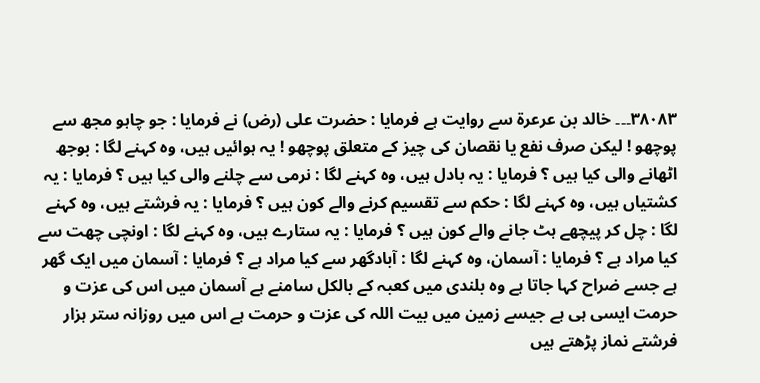٣٨٠٨٣۔۔۔ خالد بن عرعرۃ سے روایت ہے فرمایا : حضرت علی (رض) نے فرمایا : جو چاہو مجھ سے پوچھو ! لیکن صرف نفع یا نقصان کی چیز کے متعلق پوچھو ! یہ ہوائیں ہیں، وہ کہنے لگا : بوجھ اٹھانے والی کیا ہیں ؟ فرمایا : یہ بادل ہیں، وہ کہنے لگا : نرمی سے چلنے والی کیا ہیں ؟ فرمایا : یہ کشتیاں ہیں، وہ کہنے لگا : حکم سے تقسیم کرنے والے کون ہیں ؟ فرمایا : یہ فرشتے ہیں، وہ کہنے لگا : چل کر پیچھے ہٹ جانے والے کون ہیں ؟ فرمایا : یہ ستارے ہیں، وہ کہنے لگا : اونچی چھت سے کیا مراد ہے ؟ فرمایا : آسمان، وہ کہنے لگا : آبادگھر سے کیا مراد ہے ؟ فرمایا : آسمان میں ایک گھر ہے جسے ضراح کہا جاتا ہے وہ بلندی میں کعبہ کے بالکل سامنے ہے آسمان میں اس کی عزت و حرمت ایسی ہی ہے جیسے زمین میں بیت اللہ کی عزت و حرمت ہے اس میں روزانہ ستر ہزار فرشتے نماز پڑھتے ہیں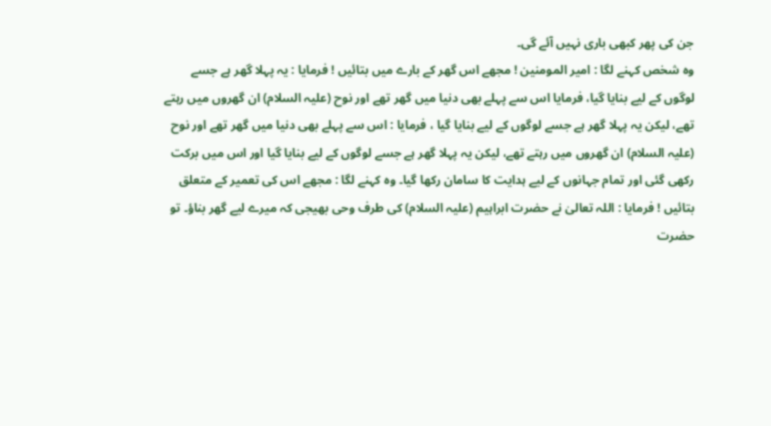جن کی پھر کبھی باری نہیں آئے گی۔
وہ شخص کہنے لگا : امیر المومنین ! مجھے اس گھر کے بارے میں بتائیں ! فرمایا : یہ پہلا گھر ہے جسے لوگوں کے لیے بنایا گیا، فرمایا اس سے پہلے بھی دنیا میں گھر تھے اور نوح (علیہ السلام) ان گھروں میں رہتے تھے، لیکن یہ پہلا گھر ہے جسے لوگوں کے لیے بنایا گیا ، فرمایا : اس سے پہلے بھی دنیا میں گھر تھے اور نوح (علیہ السلام) ان گھروں میں رہتے تھے، لیکن یہ پہلا گھر ہے جسے لوگوں کے لیے بنایا گیا اور اس میں برکت رکھی گئی اور تمام جہانوں کے لیے ہدایت کا سامان رکھا گیا۔ وہ کہنے لگا : مجھے اس کی تعمیر کے متعلق بتائیں ! فرمایا : اللہ تعالیٰ نے حضرت ابراہیم (علیہ السلام) کی طرف وحی بھیجی کہ میرے لیے گھر بناؤ۔ تو حضرت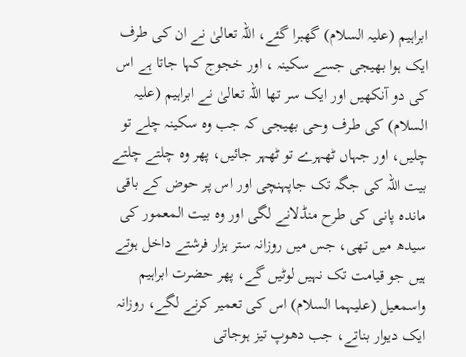ابراہیم (علیہ السلام) گھبرا گئے، اللہ تعالیٰ نے ان کی طرف ایک ہوا بھیجی جسے سکینہ ، اور خجوج کہا جاتا ہے اس کی دو آنکھیں اور ایک سر تھا اللہ تعالیٰ نے ابراہیم (علیہ السلام) کی طرف وحی بھیجی کہ جب وہ سکینہ چلے تو چلیں، اور جہاں ٹھہرے تو ٹھہر جائیں، پھر وہ چلتے چلتے بیت اللہ کی جگہ تک جاپہنچی اور اس پر حوض کے باقی ماندہ پانی کی طرح منڈلانے لگی اور وہ بیت المعمور کی سیدھ میں تھی، جس میں روزانہ ستر ہزار فرشتے داخل ہوتے ہیں جو قیامت تک نہیں لوٹیں گے، پھر حضرت ابراہیم واسمعیل (علیہما السلام) اس کی تعمیر کرنے لگے، روزانہ ایک دیوار بناتے، جب دھوپ تیز ہوجاتی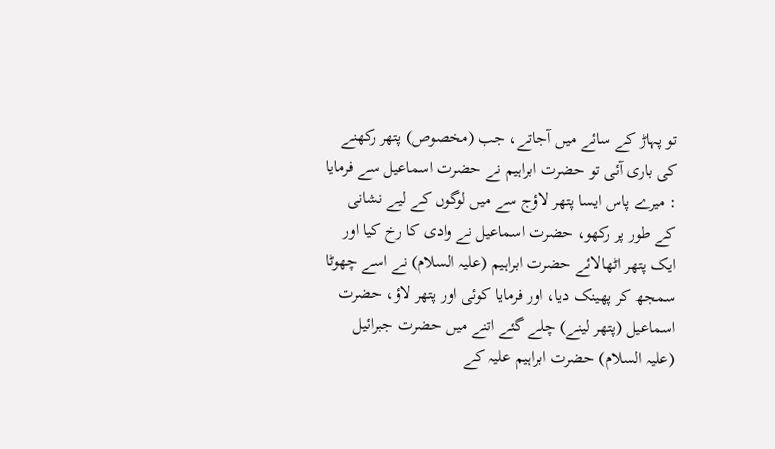تو پہاڑ کے سائے میں آجاتے، جب (مخصوص) پتھر رکھنے کی باری آئی تو حضرت ابراہیم نے حضرت اسماعیل سے فرمایا : میرے پاس ایسا پتھر لاؤج سے میں لوگوں کے لیے نشانی کے طور پر رکھو، حضرت اسماعیل نے وادی کا رخ کیا اور ایک پتھر اٹھالائے حضرت ابراہیم (علیہ السلام) نے اسے چھوٹا سمجھ کر پھینک دیا، اور فرمایا کوئی اور پتھر لاؤ، حضرت اسماعیل (پتھر لینے) چلے گئے اتنے میں حضرت جبرائیل (علیہ السلام) حضرت ابراہیم علیہ کے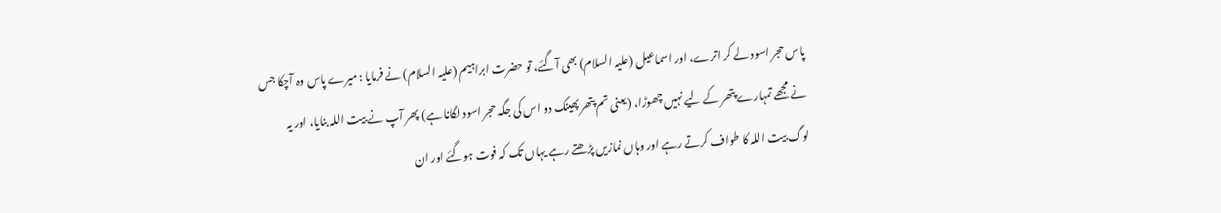پاس حجر اسود لے کر اترے، اور اسماعیل (علیہ السلام) بھی آگئے، تو حضرت ابراہیم (علیہ السلام) نے فرمایا : میرے پاس وہ آچکا جس نے مجھے تمہارے پتھر کے لیے نہیں چھوڑا، (یعنی تم پتھر پھینک دو اس کی جگہ حجر اسود لگانا ہے) پھر آپ نے بیت اللہ بنایا، اور یہ لوگ بیت اللہ کا طواف کرتے رہے اور وہاں نمازیں پڑھتے رہے یہاں تک کہ فوت ہوگئے اور ان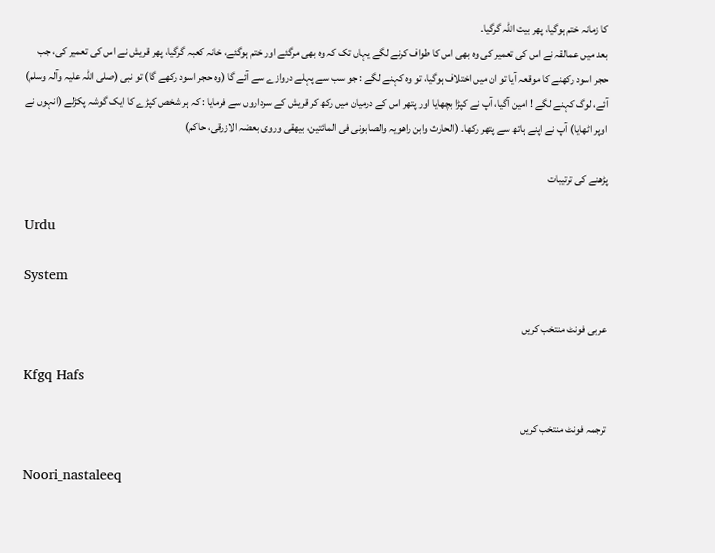کا زمانہ ختم ہوگیا، پھر بیت اللہ گرگیا۔
بعد میں عمالقہ نے اس کی تعمیر کی وہ بھی اس کا طواف کرنے لگے یہاں تک کہ وہ بھی مرگئے اور ختم ہوگئے، خانہ کعبہ گرگیا، پھر قریش نے اس کی تعمیر کی، جب حجر اسود رکھنے کا موقعہ آیا تو ان میں اختلاف ہوگیا، تو وہ کہنے لگے : جو سب سے پہلے دروازے سے آئے گا (وہ حجر اسود رکھے گا) تو نبی (صلی اللہ علیہ وآلہ وسلم) آئے، لوگ کہنے لگے ! امین آگیا، آپ نے کپڑا بچھایا اور پتھر اس کے درمیان میں رکھ کر قریش کے سرداروں سے فرمایا : کہ ہر شخص کپڑے کا ایک گوشہ پکڑلے (انہوں نے اوپر اٹھایا) آپ نے اپنے ہاتھ سے پتھر رکھا۔ (الحارث وابن راھویہ والصابونی فی المائتین، بیھقی وروی بعضہ الازرقی، حاکم)

پڑھنے کی ترتیبات

Urdu

System

عربی فونٹ منتخب کریں

Kfgq Hafs

ترجمہ فونٹ منتخب کریں

Noori_nastaleeq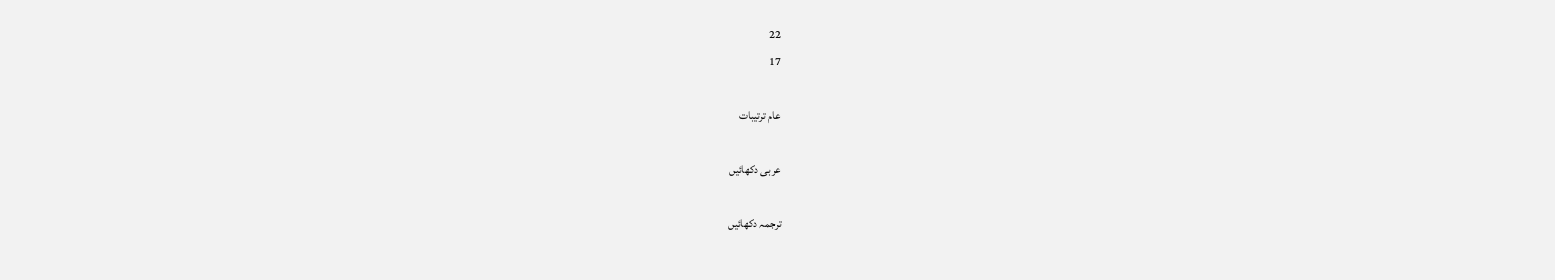22
17

عام ترتیبات

عربی دکھائیں

ترجمہ دکھائیں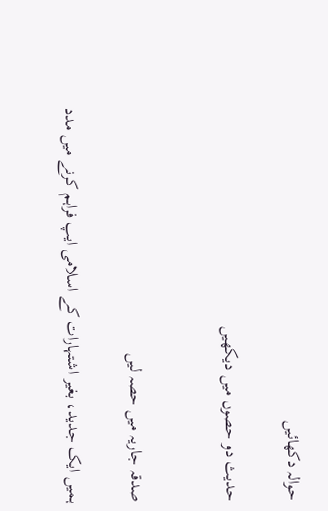حوالہ دکھائیں

حدیث دو حصوں میں دیکھیں


صدقہ جاریہ میں حصہ لیں

ہمیں ایک جدید، بغیر اشتہارات کے اسلامی ایپ فراہم کرنے میں مدد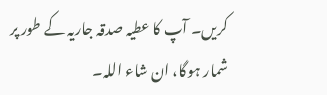کریں۔ آپ کا عطیہ صدقہ جاریہ کے طور پر شمار ہوگا، ان شاء اللہ۔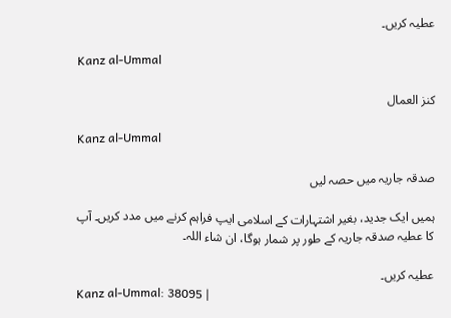عطیہ کریں۔

Kanz al-Ummal

كنز العمال

Kanz al-Ummal

صدقہ جاریہ میں حصہ لیں

ہمیں ایک جدید، بغیر اشتہارات کے اسلامی ایپ فراہم کرنے میں مدد کریں۔ آپ کا عطیہ صدقہ جاریہ کے طور پر شمار ہوگا، ان شاء اللہ۔

عطیہ کریں۔
Kanz al-Ummal: 38095 |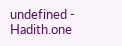undefined - Hadith.one